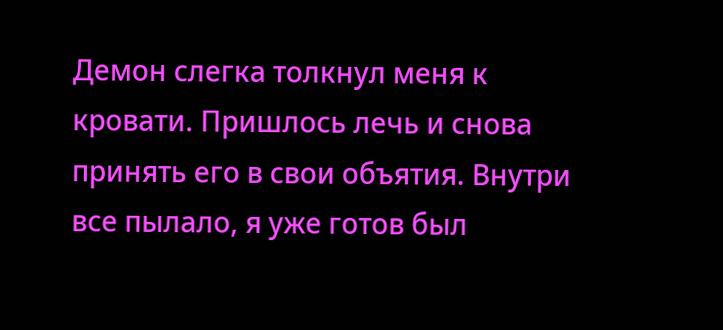Демон слегка толкнул меня к кровати. Пришлось лечь и снова принять его в свои объятия. Внутри все пылало, я уже готов был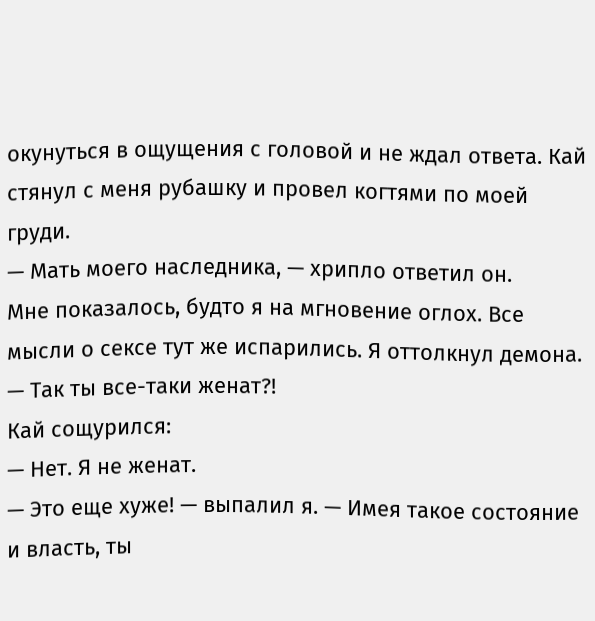окунуться в ощущения с головой и не ждал ответа. Кай стянул с меня рубашку и провел когтями по моей груди.
— Мать моего наследника, — хрипло ответил он.
Мне показалось, будто я на мгновение оглох. Все мысли о сексе тут же испарились. Я оттолкнул демона.
— Так ты все-таки женат?!
Кай сощурился:
— Нет. Я не женат.
— Это еще хуже! — выпалил я. — Имея такое состояние и власть, ты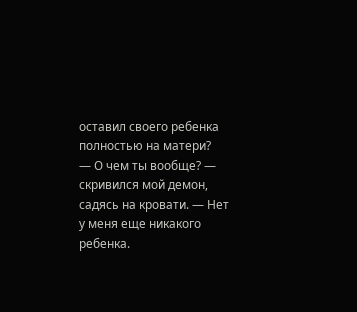оставил своего ребенка полностью на матери?
— О чем ты вообще? — скривился мой демон, садясь на кровати. — Нет у меня еще никакого ребенка.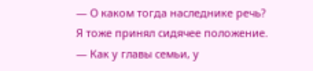— О каком тогда наследнике речь?
Я тоже принял сидячее положение.
— Как у главы семьи, у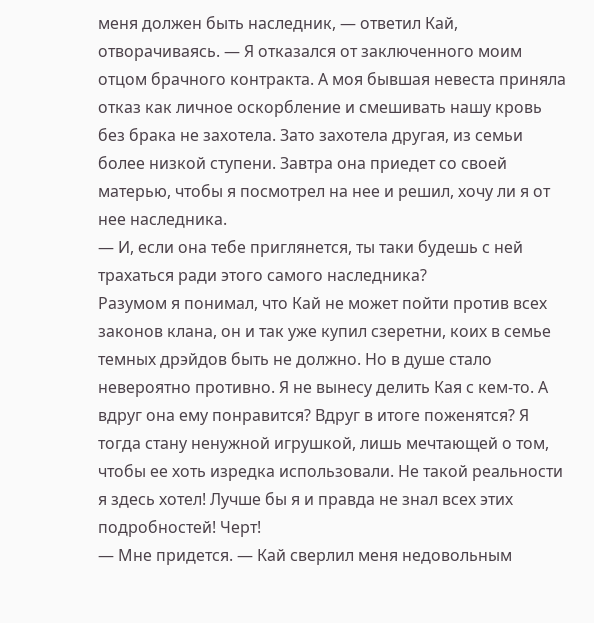меня должен быть наследник, — ответил Кай, отворачиваясь. — Я отказался от заключенного моим отцом брачного контракта. А моя бывшая невеста приняла отказ как личное оскорбление и смешивать нашу кровь без брака не захотела. Зато захотела другая, из семьи более низкой ступени. Завтра она приедет со своей матерью, чтобы я посмотрел на нее и решил, хочу ли я от нее наследника.
— И, если она тебе приглянется, ты таки будешь с ней трахаться ради этого самого наследника?
Разумом я понимал, что Кай не может пойти против всех законов клана, он и так уже купил сзеретни, коих в семье темных дрэйдов быть не должно. Но в душе стало невероятно противно. Я не вынесу делить Кая с кем-то. А вдруг она ему понравится? Вдруг в итоге поженятся? Я тогда стану ненужной игрушкой, лишь мечтающей о том, чтобы ее хоть изредка использовали. Не такой реальности я здесь хотел! Лучше бы я и правда не знал всех этих подробностей! Черт!
— Мне придется. — Кай сверлил меня недовольным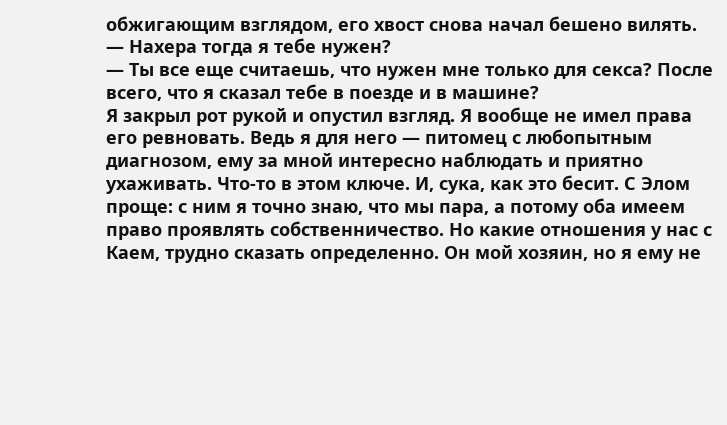обжигающим взглядом, его хвост снова начал бешено вилять.
— Нахера тогда я тебе нужен?
— Ты все еще считаешь, что нужен мне только для секса? После всего, что я сказал тебе в поезде и в машине?
Я закрыл рот рукой и опустил взгляд. Я вообще не имел права его ревновать. Ведь я для него — питомец с любопытным диагнозом, ему за мной интересно наблюдать и приятно ухаживать. Что-то в этом ключе. И, сука, как это бесит. С Элом проще: с ним я точно знаю, что мы пара, а потому оба имеем право проявлять собственничество. Но какие отношения у нас с Каем, трудно сказать определенно. Он мой хозяин, но я ему не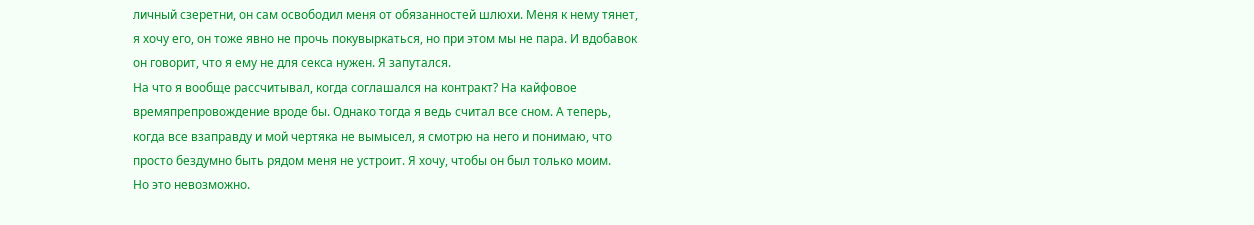личный сзеретни, он сам освободил меня от обязанностей шлюхи. Меня к нему тянет, я хочу его, он тоже явно не прочь покувыркаться, но при этом мы не пара. И вдобавок он говорит, что я ему не для секса нужен. Я запутался.
На что я вообще рассчитывал, когда соглашался на контракт? На кайфовое времяпрепровождение вроде бы. Однако тогда я ведь считал все сном. А теперь, когда все взаправду и мой чертяка не вымысел, я смотрю на него и понимаю, что просто бездумно быть рядом меня не устроит. Я хочу, чтобы он был только моим.
Но это невозможно.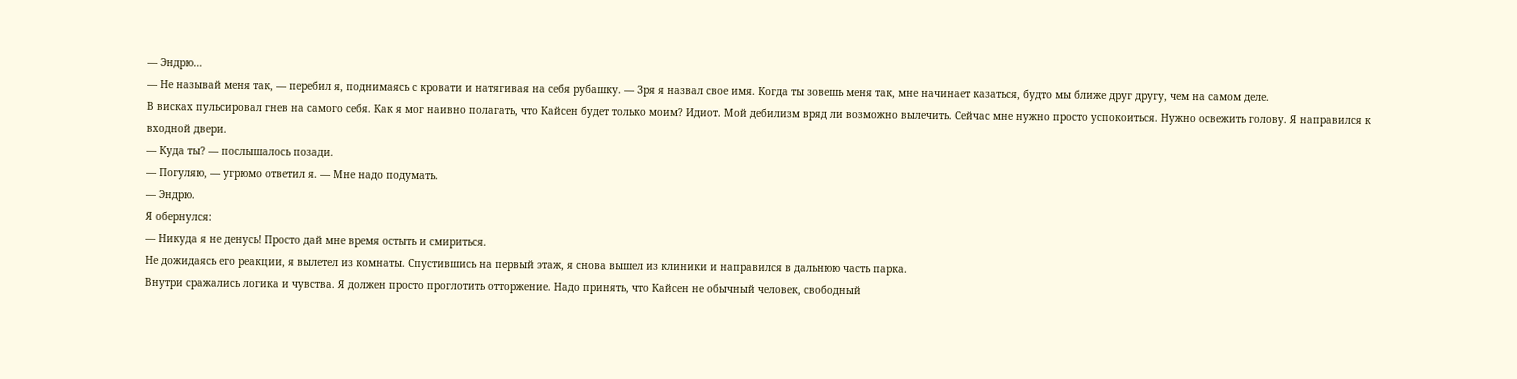— Эндрю…
— Не называй меня так, — перебил я, поднимаясь с кровати и натягивая на себя рубашку. — Зря я назвал свое имя. Когда ты зовешь меня так, мне начинает казаться, будто мы ближе друг другу, чем на самом деле.
В висках пульсировал гнев на самого себя. Как я мог наивно полагать, что Кайсен будет только моим? Идиот. Мой дебилизм вряд ли возможно вылечить. Сейчас мне нужно просто успокоиться. Нужно освежить голову. Я направился к входной двери.
— Куда ты? — послышалось позади.
— Погуляю, — угрюмо ответил я. — Мне надо подумать.
— Эндрю.
Я обернулся:
— Никуда я не денусь! Просто дай мне время остыть и смириться.
Не дожидаясь его реакции, я вылетел из комнаты. Спустившись на первый этаж, я снова вышел из клиники и направился в дальнюю часть парка.
Внутри сражались логика и чувства. Я должен просто проглотить отторжение. Надо принять, что Кайсен не обычный человек, свободный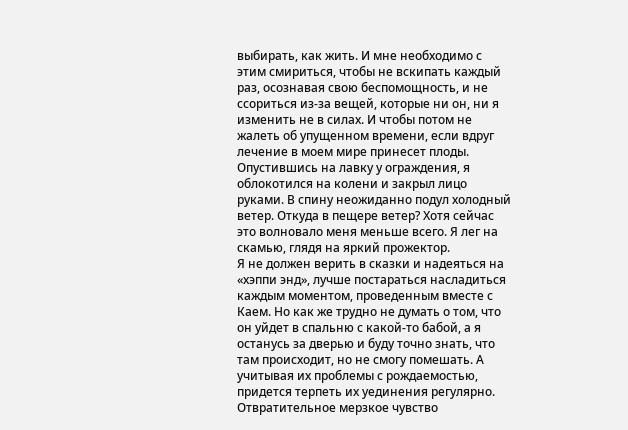выбирать, как жить. И мне необходимо с этим смириться, чтобы не вскипать каждый раз, осознавая свою беспомощность, и не ссориться из-за вещей, которые ни он, ни я изменить не в силах. И чтобы потом не жалеть об упущенном времени, если вдруг лечение в моем мире принесет плоды.
Опустившись на лавку у ограждения, я облокотился на колени и закрыл лицо руками. В спину неожиданно подул холодный ветер. Откуда в пещере ветер? Хотя сейчас это волновало меня меньше всего. Я лег на скамью, глядя на яркий прожектор.
Я не должен верить в сказки и надеяться на «хэппи энд», лучше постараться насладиться каждым моментом, проведенным вместе с Каем. Но как же трудно не думать о том, что он уйдет в спальню с какой-то бабой, а я останусь за дверью и буду точно знать, что там происходит, но не смогу помешать. А учитывая их проблемы с рождаемостью, придется терпеть их уединения регулярно. Отвратительное мерзкое чувство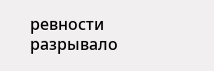ревности разрывало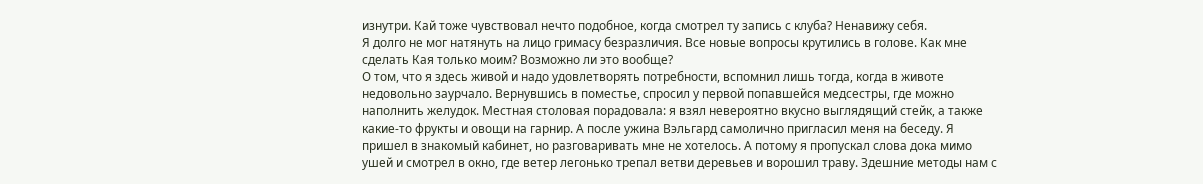изнутри. Кай тоже чувствовал нечто подобное, когда смотрел ту запись с клуба? Ненавижу себя.
Я долго не мог натянуть на лицо гримасу безразличия. Все новые вопросы крутились в голове. Как мне сделать Кая только моим? Возможно ли это вообще?
О том, что я здесь живой и надо удовлетворять потребности, вспомнил лишь тогда, когда в животе недовольно заурчало. Вернувшись в поместье, спросил у первой попавшейся медсестры, где можно наполнить желудок. Местная столовая порадовала: я взял невероятно вкусно выглядящий стейк, а также какие-то фрукты и овощи на гарнир. А после ужина Вэльгард самолично пригласил меня на беседу. Я пришел в знакомый кабинет, но разговаривать мне не хотелось. А потому я пропускал слова дока мимо ушей и смотрел в окно, где ветер легонько трепал ветви деревьев и ворошил траву. Здешние методы нам с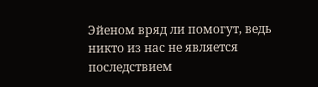Эйеном вряд ли помогут, ведь никто из нас не является последствием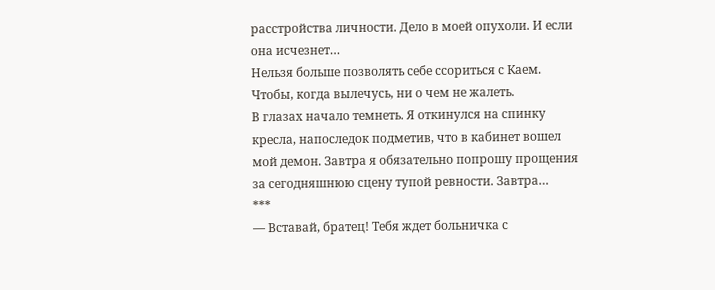расстройства личности. Дело в моей опухоли. И если она исчезнет…
Нельзя больше позволять себе ссориться с Каем. Чтобы, когда вылечусь, ни о чем не жалеть.
В глазах начало темнеть. Я откинулся на спинку кресла, напоследок подметив, что в кабинет вошел мой демон. Завтра я обязательно попрошу прощения за сегодняшнюю сцену тупой ревности. Завтра…
***
— Вставай, братец! Тебя ждет больничка с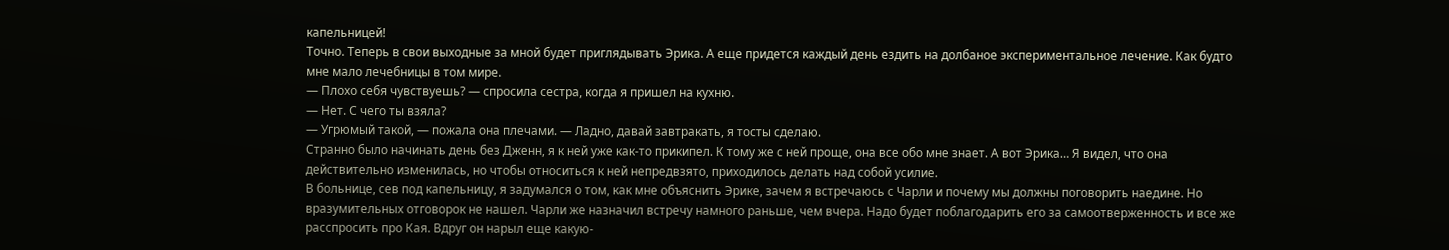капельницей!
Точно. Теперь в свои выходные за мной будет приглядывать Эрика. А еще придется каждый день ездить на долбаное экспериментальное лечение. Как будто мне мало лечебницы в том мире.
— Плохо себя чувствуешь? — спросила сестра, когда я пришел на кухню.
— Нет. С чего ты взяла?
— Угрюмый такой, — пожала она плечами. — Ладно, давай завтракать, я тосты сделаю.
Странно было начинать день без Дженн, я к ней уже как-то прикипел. К тому же с ней проще, она все обо мне знает. А вот Эрика… Я видел, что она действительно изменилась, но чтобы относиться к ней непредвзято, приходилось делать над собой усилие.
В больнице, сев под капельницу, я задумался о том, как мне объяснить Эрике, зачем я встречаюсь с Чарли и почему мы должны поговорить наедине. Но вразумительных отговорок не нашел. Чарли же назначил встречу намного раньше, чем вчера. Надо будет поблагодарить его за самоотверженность и все же расспросить про Кая. Вдруг он нарыл еще какую-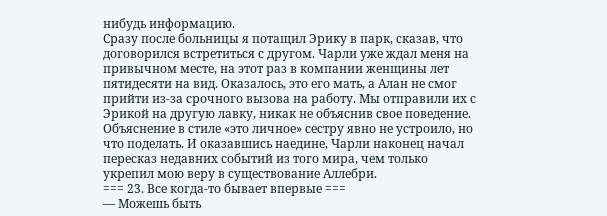нибудь информацию.
Сразу после больницы я потащил Эрику в парк, сказав, что договорился встретиться с другом. Чарли уже ждал меня на привычном месте, на этот раз в компании женщины лет пятидесяти на вид. Оказалось, это его мать, а Алан не смог прийти из-за срочного вызова на работу. Мы отправили их с Эрикой на другую лавку, никак не объяснив свое поведение. Объяснение в стиле «это личное» сестру явно не устроило, но что поделать. И оказавшись наедине, Чарли наконец начал пересказ недавних событий из того мира, чем только укрепил мою веру в существование Аллебри.
=== 23. Все когда-то бывает впервые ===
— Можешь быть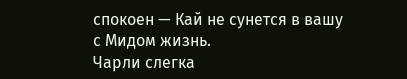спокоен — Кай не сунется в вашу с Мидом жизнь.
Чарли слегка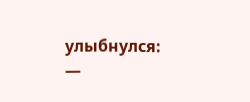улыбнулся:
—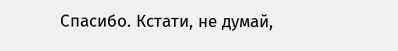Спасибо. Кстати, не думай,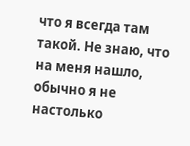что я всегда там такой. Не знаю, что на меня нашло, обычно я не настолько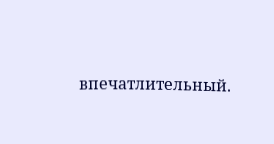впечатлительный.